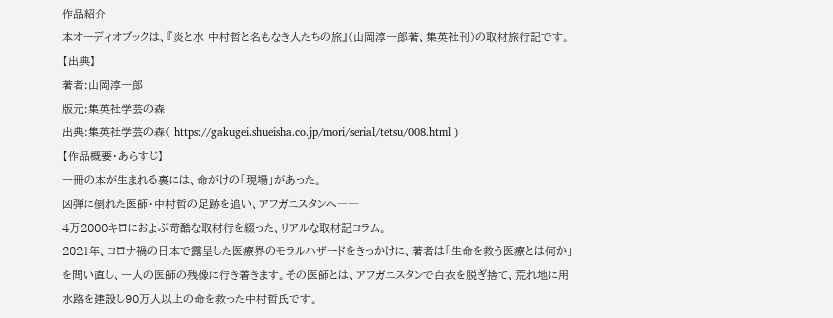作品紹介
本オーディオブックは、『炎と水 中村哲と名もなき人たちの旅』(山岡淳一郎著、集英社刊)の取材旅行記です。
【出典】
著者:山岡淳一郎
版元:集英社学芸の森
出典:集英社学芸の森( https://gakugei.shueisha.co.jp/mori/serial/tetsu/008.html )
【作品概要・あらすじ】
一冊の本が生まれる裏には、命がけの「現場」があった。
凶弾に倒れた医師・中村哲の足跡を追い、アフガニスタンへ――
4万2000キロにおよぶ苛酷な取材行を綴った、リアルな取材記コラム。
2021年、コロナ禍の日本で露呈した医療界のモラルハザードをきっかけに、著者は「生命を救う医療とは何か」を問い直し、一人の医師の残像に行き着きます。その医師とは、アフガニスタンで白衣を脱ぎ捨て、荒れ地に用水路を建設し90万人以上の命を救った中村哲氏です。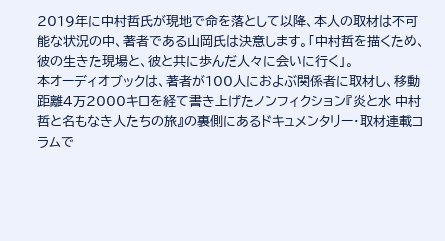2019年に中村哲氏が現地で命を落として以降、本人の取材は不可能な状況の中、著者である山岡氏は決意します。「中村哲を描くため、彼の生きた現場と、彼と共に歩んだ人々に会いに行く」。
本オーディオブックは、著者が100人におよぶ関係者に取材し、移動距離4万2000キロを経て書き上げたノンフィクション『炎と水 中村哲と名もなき人たちの旅』の裏側にあるドキュメンタリー・取材連載コラムで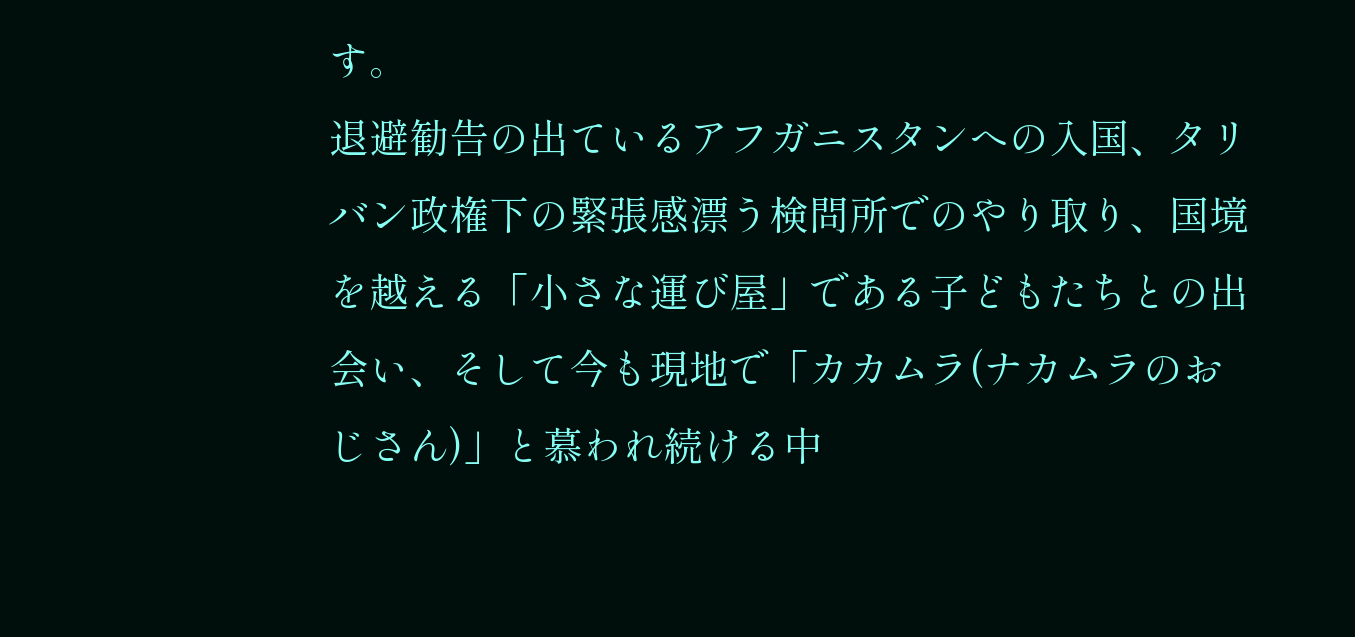す。
退避勧告の出ているアフガニスタンへの入国、タリバン政権下の緊張感漂う検問所でのやり取り、国境を越える「小さな運び屋」である子どもたちとの出会い、そして今も現地で「カカムラ(ナカムラのおじさん)」と慕われ続ける中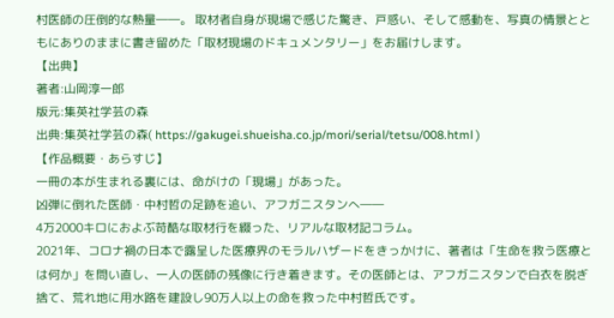村医師の圧倒的な熱量――。 取材者自身が現場で感じた驚き、戸惑い、そして感動を、写真の情景とともにありのままに書き留めた「取材現場のドキュメンタリー」をお届けします。
【出典】
著者:山岡淳一郎
版元:集英社学芸の森
出典:集英社学芸の森( https://gakugei.shueisha.co.jp/mori/serial/tetsu/008.html )
【作品概要・あらすじ】
一冊の本が生まれる裏には、命がけの「現場」があった。
凶弾に倒れた医師・中村哲の足跡を追い、アフガニスタンへ――
4万2000キロにおよぶ苛酷な取材行を綴った、リアルな取材記コラム。
2021年、コロナ禍の日本で露呈した医療界のモラルハザードをきっかけに、著者は「生命を救う医療とは何か」を問い直し、一人の医師の残像に行き着きます。その医師とは、アフガニスタンで白衣を脱ぎ捨て、荒れ地に用水路を建設し90万人以上の命を救った中村哲氏です。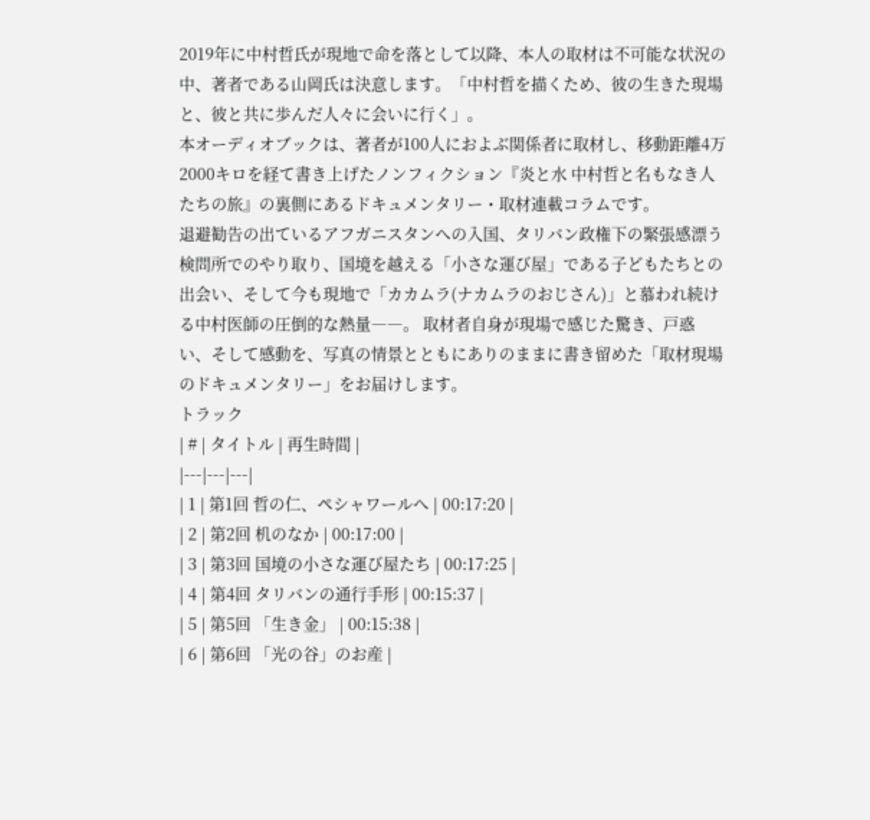2019年に中村哲氏が現地で命を落として以降、本人の取材は不可能な状況の中、著者である山岡氏は決意します。「中村哲を描くため、彼の生きた現場と、彼と共に歩んだ人々に会いに行く」。
本オーディオブックは、著者が100人におよぶ関係者に取材し、移動距離4万2000キロを経て書き上げたノンフィクション『炎と水 中村哲と名もなき人たちの旅』の裏側にあるドキュメンタリー・取材連載コラムです。
退避勧告の出ているアフガニスタンへの入国、タリバン政権下の緊張感漂う検問所でのやり取り、国境を越える「小さな運び屋」である子どもたちとの出会い、そして今も現地で「カカムラ(ナカムラのおじさん)」と慕われ続ける中村医師の圧倒的な熱量――。 取材者自身が現場で感じた驚き、戸惑い、そして感動を、写真の情景とともにありのままに書き留めた「取材現場のドキュメンタリー」をお届けします。
トラック
| # | タイトル | 再生時間 |
|---|---|---|
| 1 | 第1回 哲の仁、ペシャワールへ | 00:17:20 |
| 2 | 第2回 机のなか | 00:17:00 |
| 3 | 第3回 国境の小さな運び屋たち | 00:17:25 |
| 4 | 第4回 タリバンの通行手形 | 00:15:37 |
| 5 | 第5回 「生き金」 | 00:15:38 |
| 6 | 第6回 「光の谷」のお産 |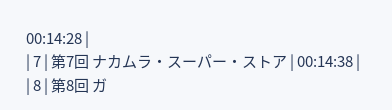00:14:28 |
| 7 | 第7回 ナカムラ・スーパー・ストア | 00:14:38 |
| 8 | 第8回 ガ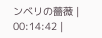ンベリの薔薇 | 00:14:42 |